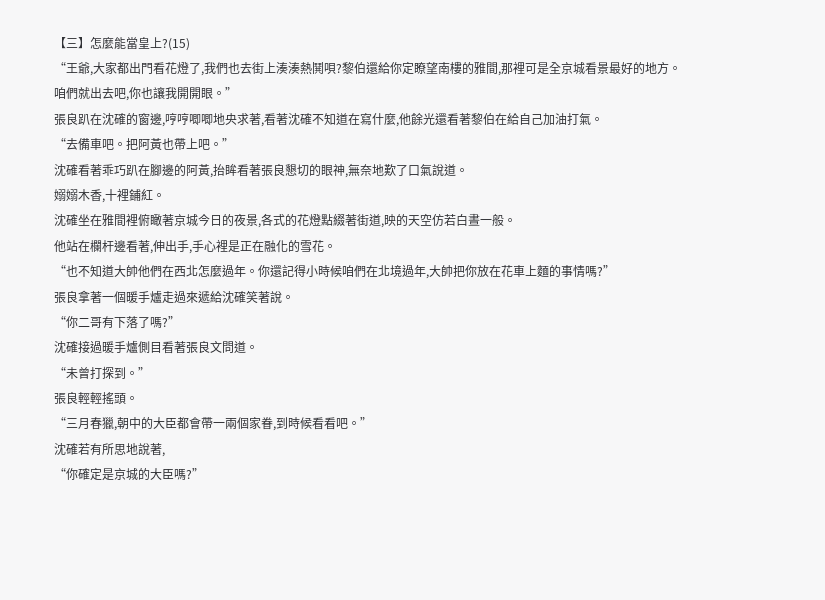【三】怎麼能當皇上?(15)
“王爺,大家都出門看花燈了,我們也去街上湊湊熱鬨唄?黎伯還給你定瞭望南樓的雅間,那裡可是全京城看景最好的地方。
咱們就出去吧,你也讓我開開眼。”
張良趴在沈確的窗邊,哼哼唧唧地央求著,看著沈確不知道在寫什麼,他餘光還看著黎伯在給自己加油打氣。
“去備車吧。把阿黃也帶上吧。”
沈確看著乖巧趴在腳邊的阿黃,抬眸看著張良懇切的眼神,無奈地歎了口氣說道。
嫋嫋木香,十裡鋪紅。
沈確坐在雅間裡俯瞰著京城今日的夜景,各式的花燈點綴著街道,映的天空仿若白晝一般。
他站在欄杆邊看著,伸出手,手心裡是正在融化的雪花。
“也不知道大帥他們在西北怎麼過年。你還記得小時候咱們在北境過年,大帥把你放在花車上麵的事情嗎?”
張良拿著一個暖手爐走過來遞給沈確笑著說。
“你二哥有下落了嗎?”
沈確接過暖手爐側目看著張良文問道。
“未曾打探到。”
張良輕輕搖頭。
“三月春獵,朝中的大臣都會帶一兩個家眷,到時候看看吧。”
沈確若有所思地說著,
“你確定是京城的大臣嗎?”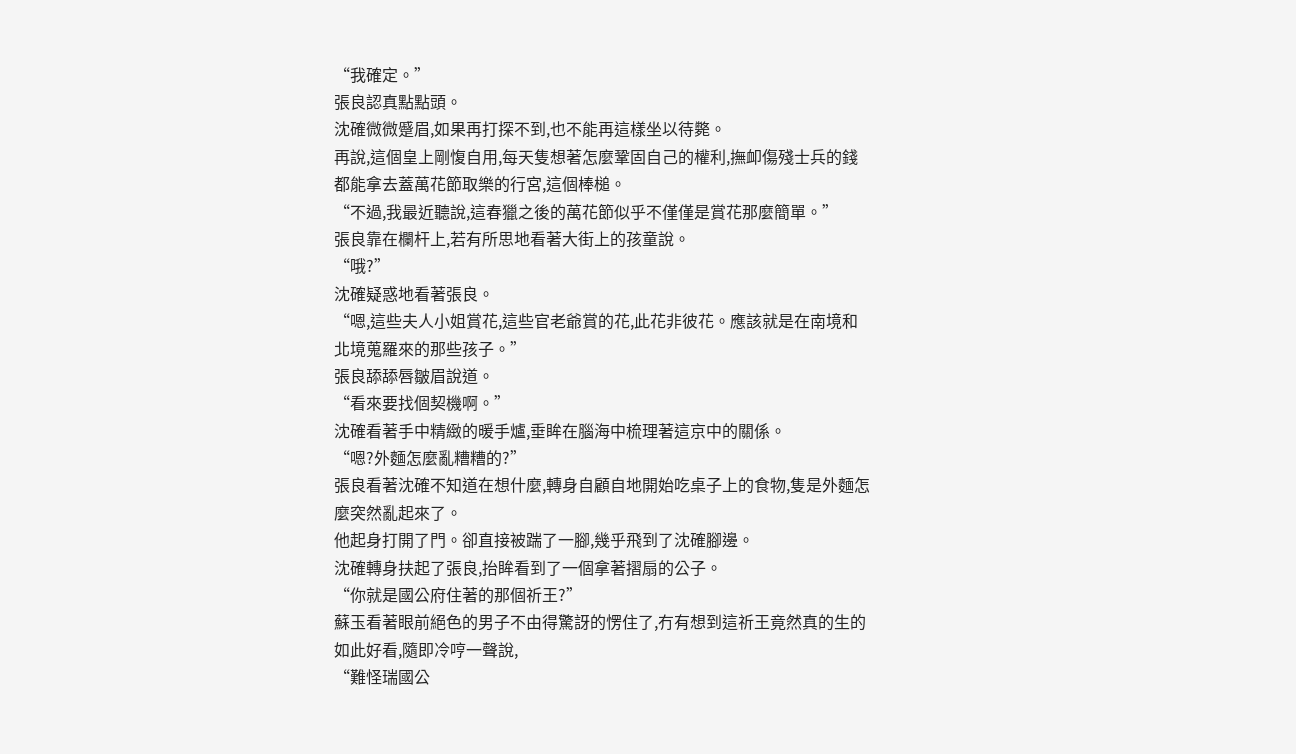“我確定。”
張良認真點點頭。
沈確微微蹙眉,如果再打探不到,也不能再這樣坐以待斃。
再說,這個皇上剛愎自用,每天隻想著怎麼鞏固自己的權利,撫卹傷殘士兵的錢都能拿去蓋萬花節取樂的行宮,這個棒槌。
“不過,我最近聽說,這春獵之後的萬花節似乎不僅僅是賞花那麼簡單。”
張良靠在欄杆上,若有所思地看著大街上的孩童說。
“哦?”
沈確疑惑地看著張良。
“嗯,這些夫人小姐賞花,這些官老爺賞的花,此花非彼花。應該就是在南境和北境蒐羅來的那些孩子。”
張良舔舔唇皺眉說道。
“看來要找個契機啊。”
沈確看著手中精緻的暖手爐,垂眸在腦海中梳理著這京中的關係。
“嗯?外麵怎麼亂糟糟的?”
張良看著沈確不知道在想什麼,轉身自顧自地開始吃桌子上的食物,隻是外麵怎麼突然亂起來了。
他起身打開了門。卻直接被踹了一腳,幾乎飛到了沈確腳邊。
沈確轉身扶起了張良,抬眸看到了一個拿著摺扇的公子。
“你就是國公府住著的那個祈王?”
蘇玉看著眼前絕色的男子不由得驚訝的愣住了,冇有想到這祈王竟然真的生的如此好看,隨即冷哼一聲說,
“難怪瑞國公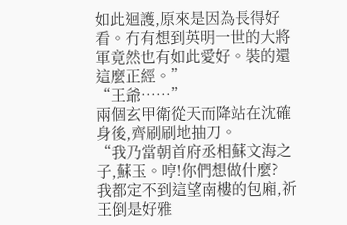如此迴護,原來是因為長得好看。冇有想到英明一世的大將軍竟然也有如此愛好。裝的還這麼正經。”
“王爺……”
兩個玄甲衛從天而降站在沈確身後,齊刷刷地抽刀。
“我乃當朝首府丞相蘇文海之子,蘇玉。哼!你們想做什麼?
我都定不到這望南樓的包廂,祈王倒是好雅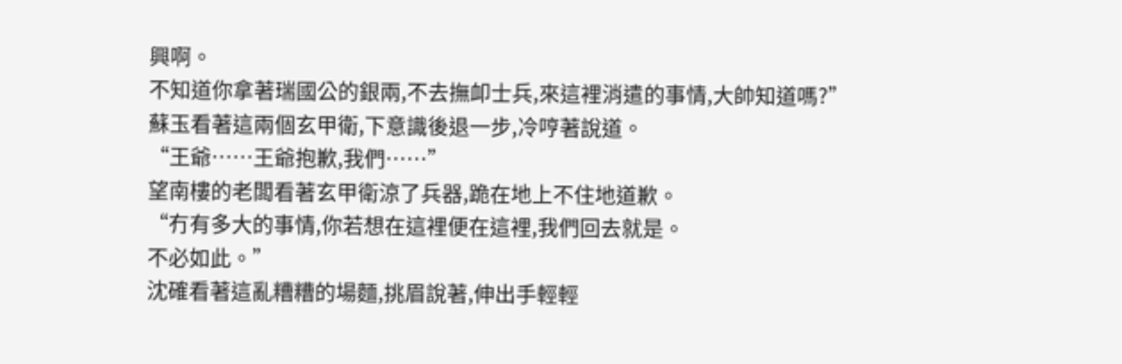興啊。
不知道你拿著瑞國公的銀兩,不去撫卹士兵,來這裡消遣的事情,大帥知道嗎?”
蘇玉看著這兩個玄甲衛,下意識後退一步,冷哼著說道。
“王爺……王爺抱歉,我們……”
望南樓的老闆看著玄甲衛涼了兵器,跪在地上不住地道歉。
“冇有多大的事情,你若想在這裡便在這裡,我們回去就是。
不必如此。”
沈確看著這亂糟糟的場麵,挑眉說著,伸出手輕輕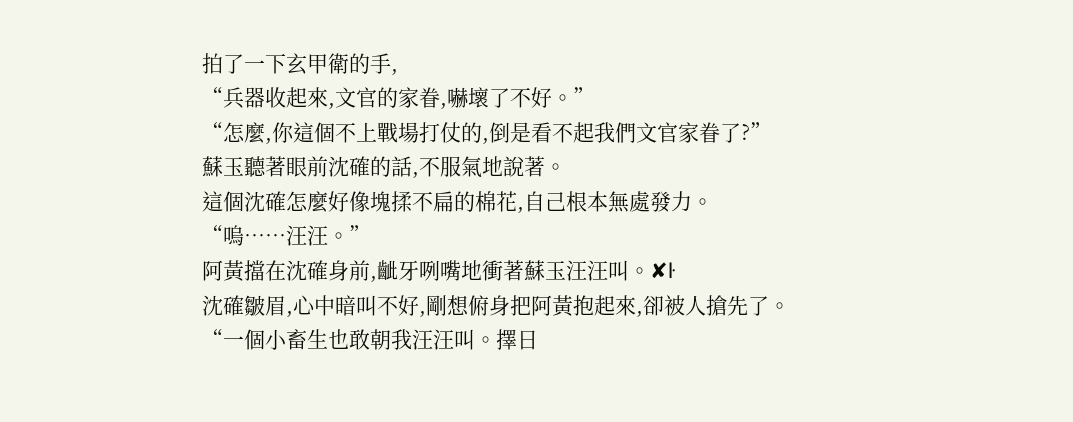拍了一下玄甲衛的手,
“兵器收起來,文官的家眷,嚇壞了不好。”
“怎麼,你這個不上戰場打仗的,倒是看不起我們文官家眷了?”
蘇玉聽著眼前沈確的話,不服氣地說著。
這個沈確怎麼好像塊揉不扁的棉花,自己根本無處發力。
“嗚……汪汪。”
阿黃擋在沈確身前,齜牙咧嘴地衝著蘇玉汪汪叫。✘ŀ
沈確皺眉,心中暗叫不好,剛想俯身把阿黃抱起來,卻被人搶先了。
“一個小畜生也敢朝我汪汪叫。擇日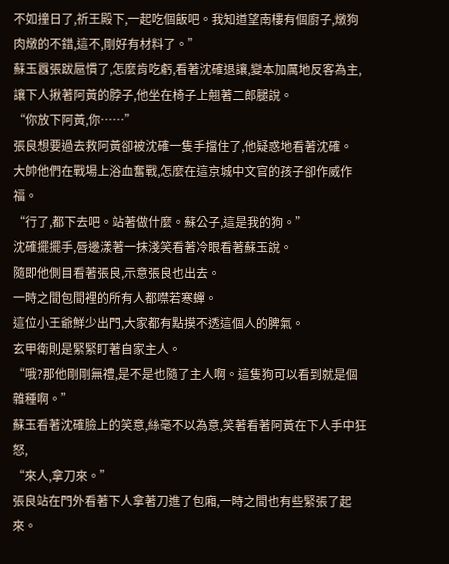不如撞日了,祈王殿下,一起吃個飯吧。我知道望南樓有個廚子,燉狗肉燉的不錯,這不,剛好有材料了。”
蘇玉囂張跋扈慣了,怎麼肯吃虧,看著沈確退讓,變本加厲地反客為主,讓下人揪著阿黃的脖子,他坐在椅子上翹著二郎腿說。
“你放下阿黃,你……”
張良想要過去救阿黃卻被沈確一隻手擋住了,他疑惑地看著沈確。
大帥他們在戰場上浴血奮戰,怎麼在這京城中文官的孩子卻作威作福。
“行了,都下去吧。站著做什麼。蘇公子,這是我的狗。”
沈確擺擺手,唇邊漾著一抹淺笑看著冷眼看著蘇玉說。
隨即他側目看著張良,示意張良也出去。
一時之間包間裡的所有人都噤若寒蟬。
這位小王爺鮮少出門,大家都有點摸不透這個人的脾氣。
玄甲衛則是緊緊盯著自家主人。
“哦?那他剛剛無禮,是不是也隨了主人啊。這隻狗可以看到就是個雜種啊。”
蘇玉看著沈確臉上的笑意,絲毫不以為意,笑著看著阿黃在下人手中狂怒,
“來人,拿刀來。”
張良站在門外看著下人拿著刀進了包廂,一時之間也有些緊張了起來。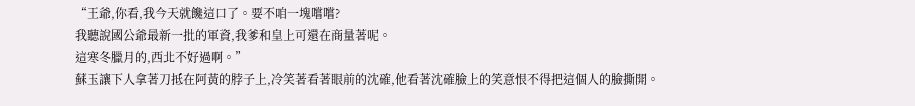“王爺,你看,我今天就饞這口了。要不咱一塊嚐嚐?
我聽說國公爺最新一批的軍資,我爹和皇上可還在商量著呢。
這寒冬臘月的,西北不好過啊。”
蘇玉讓下人拿著刀抵在阿黃的脖子上,冷笑著看著眼前的沈確,他看著沈確臉上的笑意恨不得把這個人的臉撕開。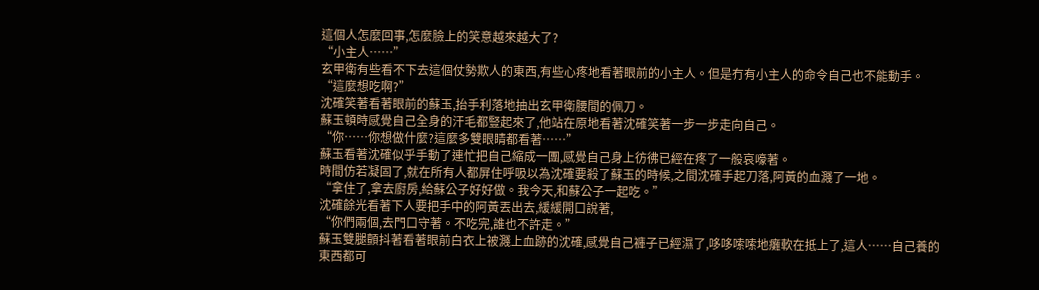這個人怎麼回事,怎麼臉上的笑意越來越大了?
“小主人……”
玄甲衛有些看不下去這個仗勢欺人的東西,有些心疼地看著眼前的小主人。但是冇有小主人的命令自己也不能動手。
“這麼想吃啊?”
沈確笑著看著眼前的蘇玉,抬手利落地抽出玄甲衛腰間的佩刀。
蘇玉頓時感覺自己全身的汗毛都豎起來了,他站在原地看著沈確笑著一步一步走向自己。
“你……你想做什麼?這麼多雙眼睛都看著……”
蘇玉看著沈確似乎手動了連忙把自己縮成一團,感覺自己身上彷彿已經在疼了一般哀嚎著。
時間仿若凝固了,就在所有人都屏住呼吸以為沈確要殺了蘇玉的時候,之間沈確手起刀落,阿黃的血濺了一地。
“拿住了,拿去廚房,給蘇公子好好做。我今天,和蘇公子一起吃。”
沈確餘光看著下人要把手中的阿黃丟出去,緩緩開口說著,
“你們兩個,去門口守著。不吃完,誰也不許走。”
蘇玉雙腿顫抖著看著眼前白衣上被濺上血跡的沈確,感覺自己褲子已經濕了,哆哆嗦嗦地癱軟在抵上了,這人……自己養的東西都可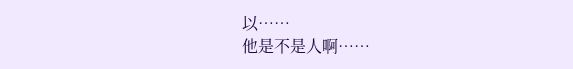以……
他是不是人啊……